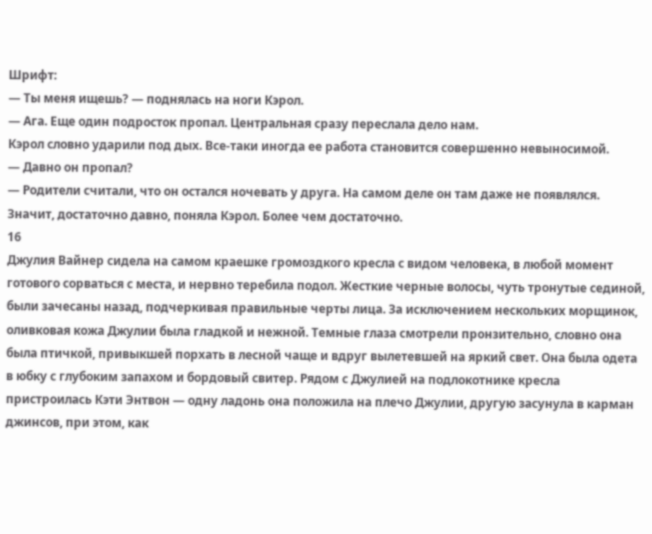Шрифт:
— Ты меня ищешь? — поднялась на ноги Кэрол.
— Ага. Еще один подросток пропал. Центральная сразу переслала дело нам.
Кэрол словно ударили под дых. Все-таки иногда ее работа становится совершенно невыносимой.
— Давно он пропал?
— Родители считали, что он остался ночевать у друга. На самом деле он там даже не появлялся.
Значит, достаточно давно, поняла Кэрол. Более чем достаточно.
16
Джулия Вайнер сидела на самом краешке громоздкого кресла с видом человека, в любой момент готового сорваться с места, и нервно теребила подол. Жесткие черные волосы, чуть тронутые сединой, были зачесаны назад, подчеркивая правильные черты лица. За исключением нескольких морщинок, оливковая кожа Джулии была гладкой и нежной. Темные глаза смотрели пронзительно, словно она была птичкой, привыкшей порхать в лесной чаще и вдруг вылетевшей на яркий свет. Она была одета в юбку с глубоким запахом и бордовый свитер. Рядом с Джулией на подлокотнике кресла пристроилась Кэти Энтвон — одну ладонь она положила на плечо Джулии, другую засунула в карман джинсов, при этом, как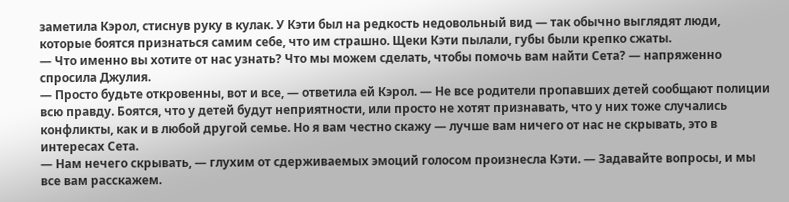заметила Кэрол, стиснув руку в кулак. У Кэти был на редкость недовольный вид — так обычно выглядят люди, которые боятся признаться самим себе, что им страшно. Щеки Кэти пылали, губы были крепко сжаты.
— Что именно вы хотите от нас узнать? Что мы можем сделать, чтобы помочь вам найти Сета? — напряженно спросила Джулия.
— Просто будьте откровенны, вот и все, — ответила ей Кэрол. — Не все родители пропавших детей сообщают полиции всю правду. Боятся, что у детей будут неприятности, или просто не хотят признавать, что у них тоже случались конфликты, как и в любой другой семье. Но я вам честно скажу — лучше вам ничего от нас не скрывать, это в интересах Сета.
— Нам нечего скрывать, — глухим от сдерживаемых эмоций голосом произнесла Кэти. — Задавайте вопросы, и мы все вам расскажем.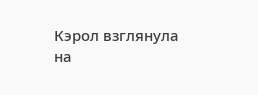Кэрол взглянула на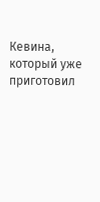Кевина, который уже приготовил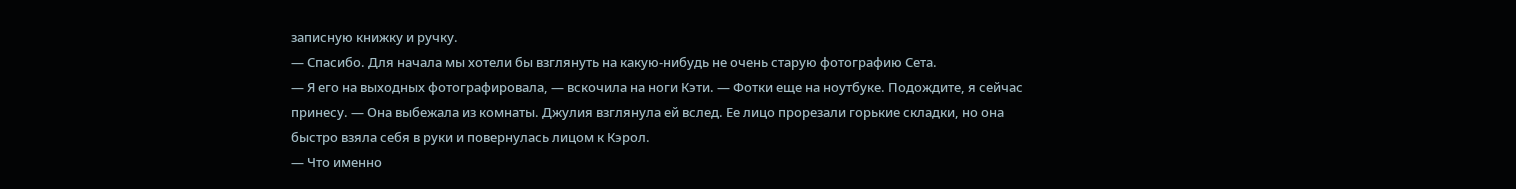записную книжку и ручку.
— Спасибо. Для начала мы хотели бы взглянуть на какую-нибудь не очень старую фотографию Сета.
— Я его на выходных фотографировала, — вскочила на ноги Кэти. — Фотки еще на ноутбуке. Подождите, я сейчас принесу. — Она выбежала из комнаты. Джулия взглянула ей вслед. Ее лицо прорезали горькие складки, но она быстро взяла себя в руки и повернулась лицом к Кэрол.
— Что именно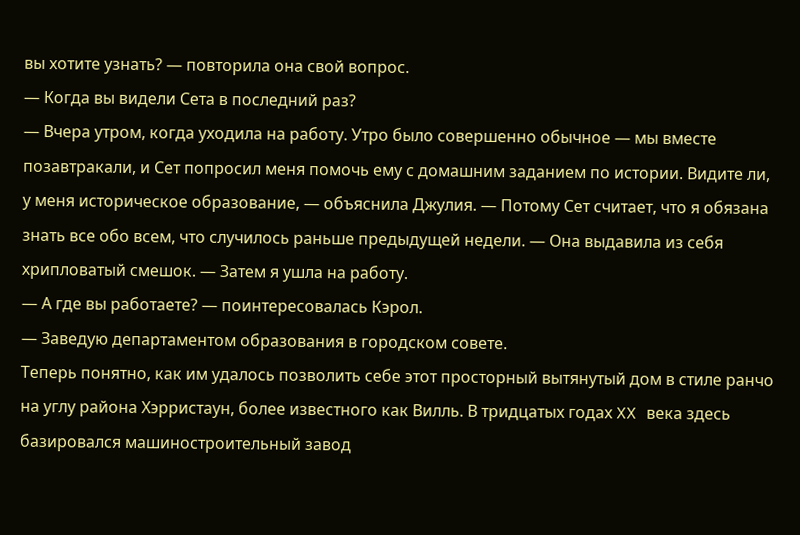вы хотите узнать? — повторила она свой вопрос.
— Когда вы видели Сета в последний раз?
— Вчера утром, когда уходила на работу. Утро было совершенно обычное — мы вместе позавтракали, и Сет попросил меня помочь ему с домашним заданием по истории. Видите ли, у меня историческое образование, — объяснила Джулия. — Потому Сет считает, что я обязана знать все обо всем, что случилось раньше предыдущей недели. — Она выдавила из себя хрипловатый смешок. — Затем я ушла на работу.
— А где вы работаете? — поинтересовалась Кэрол.
— Заведую департаментом образования в городском совете.
Теперь понятно, как им удалось позволить себе этот просторный вытянутый дом в стиле ранчо на углу района Хэрристаун, более известного как Вилль. В тридцатых годах XX века здесь базировался машиностроительный завод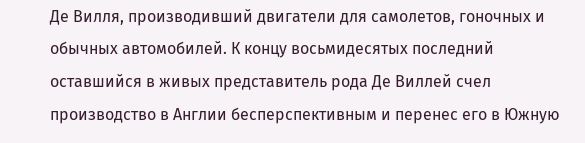Де Вилля, производивший двигатели для самолетов, гоночных и обычных автомобилей. К концу восьмидесятых последний оставшийся в живых представитель рода Де Виллей счел производство в Англии бесперспективным и перенес его в Южную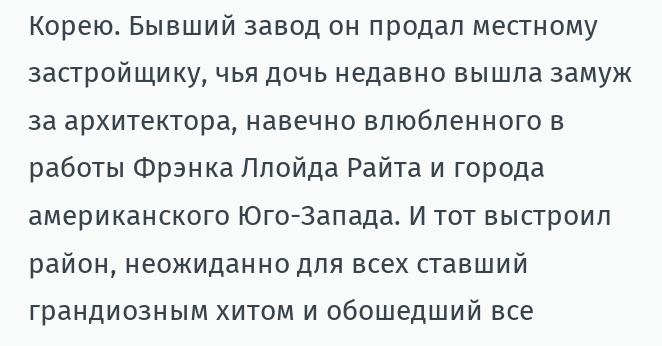Корею. Бывший завод он продал местному застройщику, чья дочь недавно вышла замуж за архитектора, навечно влюбленного в работы Фрэнка Ллойда Райта и города американского Юго-Запада. И тот выстроил район, неожиданно для всех ставший грандиозным хитом и обошедший все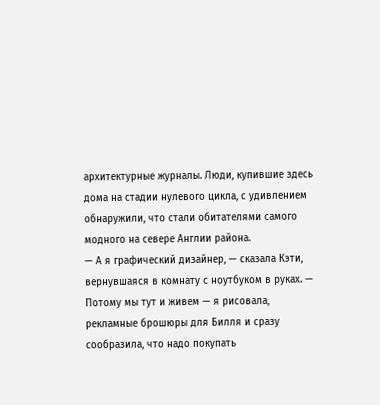архитектурные журналы. Люди, купившие здесь дома на стадии нулевого цикла, с удивлением обнаружили, что стали обитателями самого модного на севере Англии района.
— А я графический дизайнер, — сказала Кэти, вернувшаяся в комнату с ноутбуком в руках. — Потому мы тут и живем — я рисовала, рекламные брошюры для Билля и сразу сообразила, что надо покупать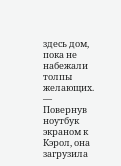здесь дом, пока не набежали толпы желающих. — Повернув ноутбук экраном к Кэрол, она загрузила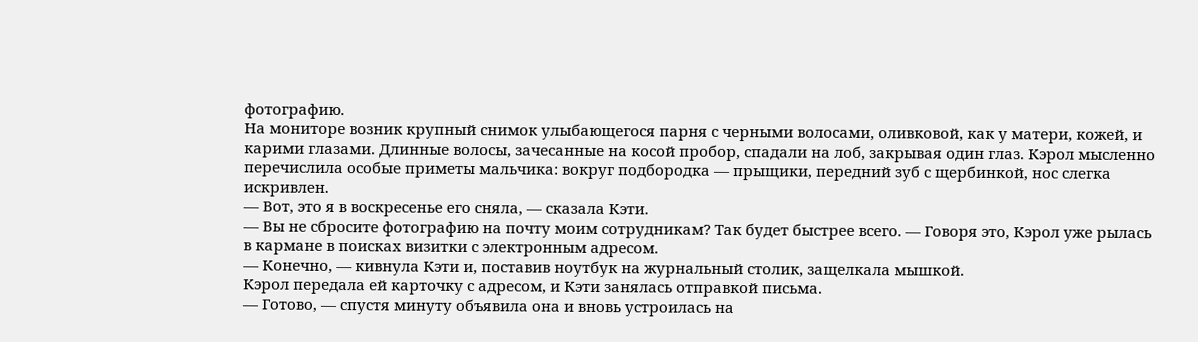фотографию.
На мониторе возник крупный снимок улыбающегося парня с черными волосами, оливковой, как у матери, кожей, и карими глазами. Длинные волосы, зачесанные на косой пробор, спадали на лоб, закрывая один глаз. Кэрол мысленно перечислила особые приметы мальчика: вокруг подбородка — прыщики, передний зуб с щербинкой, нос слегка искривлен.
— Вот, это я в воскресенье его сняла, — сказала Кэти.
— Вы не сбросите фотографию на почту моим сотрудникам? Так будет быстрее всего. — Говоря это, Кэрол уже рылась в кармане в поисках визитки с электронным адресом.
— Конечно, — кивнула Кэти и, поставив ноутбук на журнальный столик, защелкала мышкой.
Кэрол передала ей карточку с адресом, и Кэти занялась отправкой письма.
— Готово, — спустя минуту объявила она и вновь устроилась на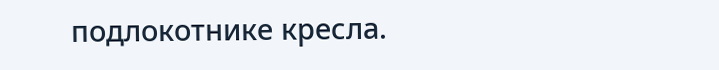подлокотнике кресла.